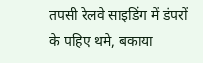तपसी रेलवे साइडिंग में डंपरों के पहिए थमे, बकाया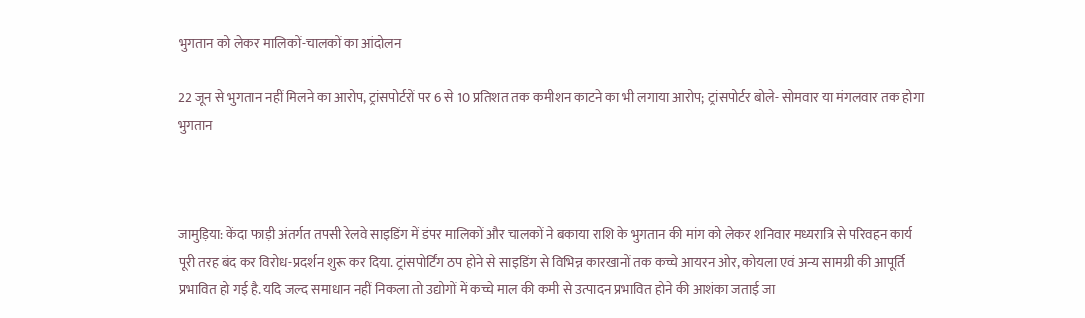भुगतान को लेकर मालिकों-चालकों का आंदोलन

22 जून से भुगतान नहीं मिलने का आरोप, ट्रांसपोर्टरों पर 6 से 10 प्रतिशत तक कमीशन काटने का भी लगाया आरोप; ट्रांसपोर्टर बोले- सोमवार या मंगलवार तक होगा भुगतान



जामुड़िया: केंदा फाड़ी अंतर्गत तपसी रेलवे साइडिंग में डंपर मालिकों और चालकों ने बकाया राशि के भुगतान की मांग को लेकर शनिवार मध्यरात्रि से परिवहन कार्य पूरी तरह बंद कर विरोध-प्रदर्शन शुरू कर दिया. ट्रांसपोर्टिंग ठप होने से साइडिंग से विभिन्न कारखानों तक कच्चे आयरन ओर, कोयला एवं अन्य सामग्री की आपूर्ति प्रभावित हो गई है. यदि जल्द समाधान नहीं निकला तो उद्योगों में कच्चे माल की कमी से उत्पादन प्रभावित होने की आशंका जताई जा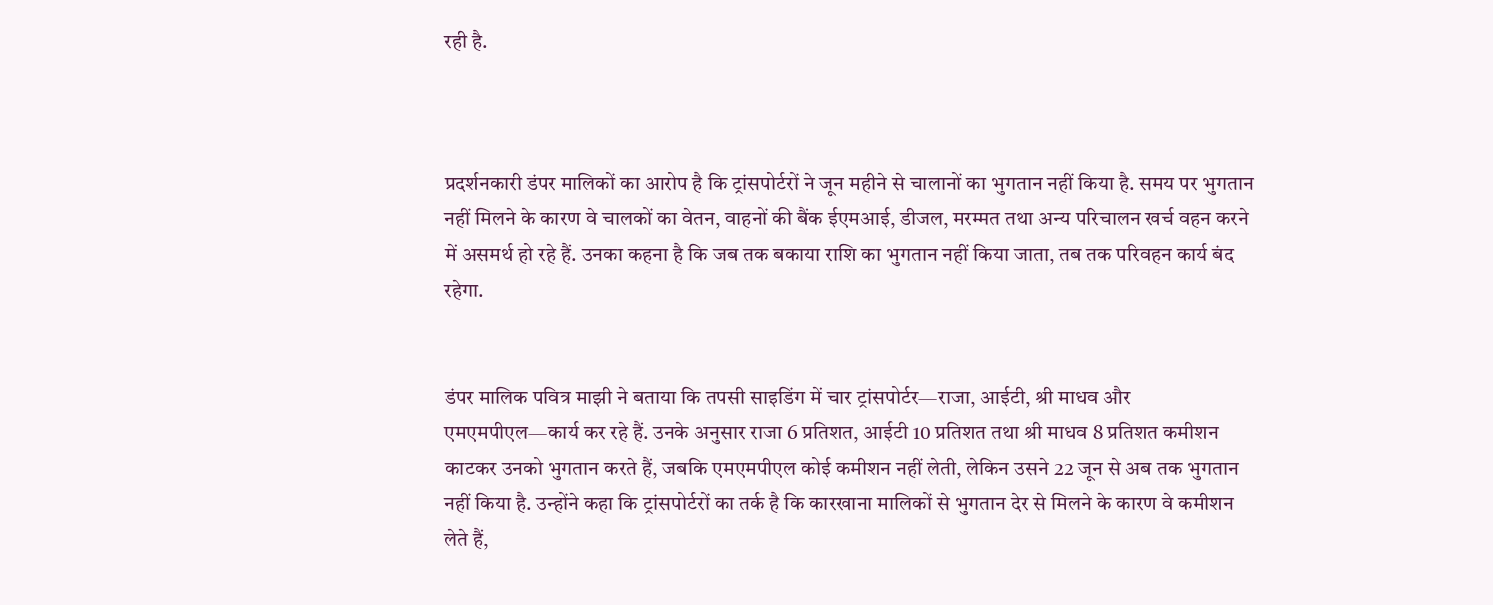रही है.



प्रदर्शनकारी डंपर मालिकों का आरोप है कि ट्रांसपोर्टरों ने जून महीने से चालानों का भुगतान नहीं किया है. समय पर भुगतान नहीं मिलने के कारण वे चालकों का वेतन, वाहनों की बैंक ईएमआई, डीजल, मरम्मत तथा अन्य परिचालन खर्च वहन करने में असमर्थ हो रहे हैं. उनका कहना है कि जब तक बकाया राशि का भुगतान नहीं किया जाता, तब तक परिवहन कार्य बंद रहेगा.


डंपर मालिक पवित्र माझी ने बताया कि तपसी साइडिंग में चार ट्रांसपोर्टर—राजा, आईटी, श्री माधव और एमएमपीएल—कार्य कर रहे हैं. उनके अनुसार राजा 6 प्रतिशत, आईटी 10 प्रतिशत तथा श्री माधव 8 प्रतिशत कमीशन काटकर उनको भुगतान करते हैं, जबकि एमएमपीएल कोई कमीशन नहीं लेती, लेकिन उसने 22 जून से अब तक भुगतान नहीं किया है. उन्होंने कहा कि ट्रांसपोर्टरों का तर्क है कि कारखाना मालिकों से भुगतान देर से मिलने के कारण वे कमीशन लेते हैं,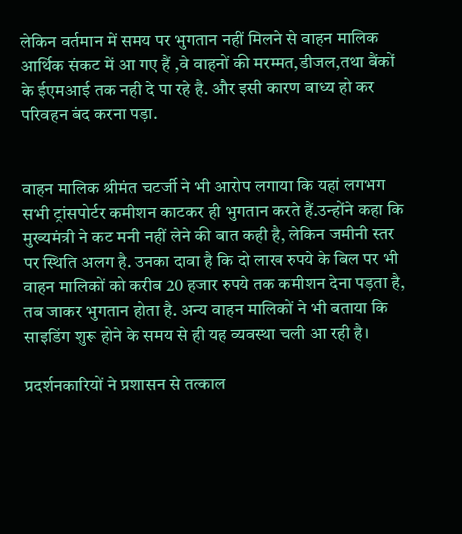लेकिन वर्तमान में समय पर भुगतान नहीं मिलने से वाहन मालिक आर्थिक संकट में आ गए हैं ,वे वाहनों की मरम्मत,डीजल,तथा बैंकों के ईएमआई तक नही दे पा रहे है. और इसी कारण बाध्य हो कर परिवहन बंद करना पड़ा.


वाहन मालिक श्रीमंत चटर्जी ने भी आरोप लगाया कि यहां लगभग सभी ट्रांसपोर्टर कमीशन काटकर ही भुगतान करते हैं.उन्होंने कहा कि मुख्यमंत्री ने कट मनी नहीं लेने की बात कही है, लेकिन जमीनी स्तर पर स्थिति अलग है. उनका दावा है कि दो लाख रुपये के बिल पर भी वाहन मालिकों को करीब 20 हजार रुपये तक कमीशन देना पड़ता है, तब जाकर भुगतान होता है. अन्य वाहन मालिकों ने भी बताया कि साइडिंग शुरू होने के समय से ही यह व्यवस्था चली आ रही है।

प्रदर्शनकारियों ने प्रशासन से तत्काल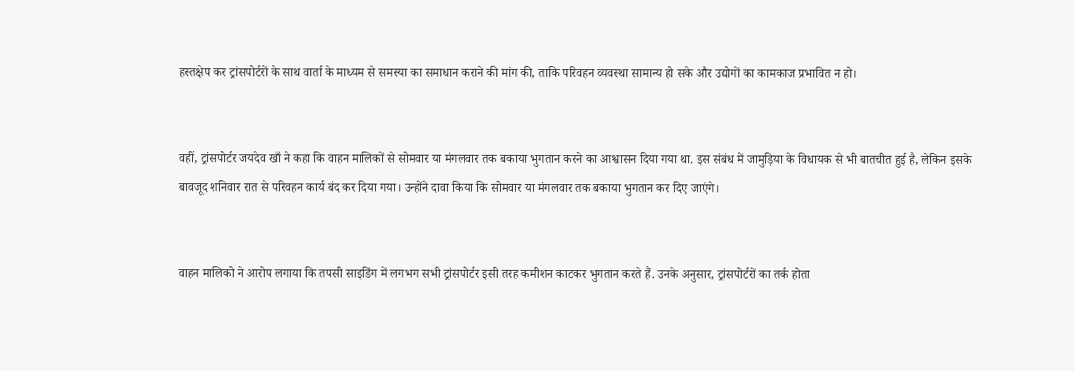हस्तक्षेप कर ट्रांसपोर्टरों के साथ वार्ता के माध्यम से समस्या का समाधान कराने की मांग की, ताकि परिवहन व्यवस्था सामान्य हो सके और उद्योगों का कामकाज प्रभावित न हो।


वहीं, ट्रांसपोर्टर जयदेव खाँ ने कहा कि वाहन मालिकों से सोमवार या मंगलवार तक बकाया भुगतान करने का आश्वासन दिया गया था. इस संबंध में जामुड़िया के विधायक से भी बातचीत हुई है, लेकिन इसके बावजूद शनिवार रात से परिवहन कार्य बंद कर दिया गया। उन्होंने दावा किया कि सोमवार या मंगलवार तक बकाया भुगतान कर दिए जाएंगे।


वाहन मालिको ने आरोप लगाया कि तपसी साइडिंग में लगभग सभी ट्रांसपोर्टर इसी तरह कमीशन काटकर भुगतान करते हैं. उनके अनुसार, ट्रांसपोर्टरों का तर्क होता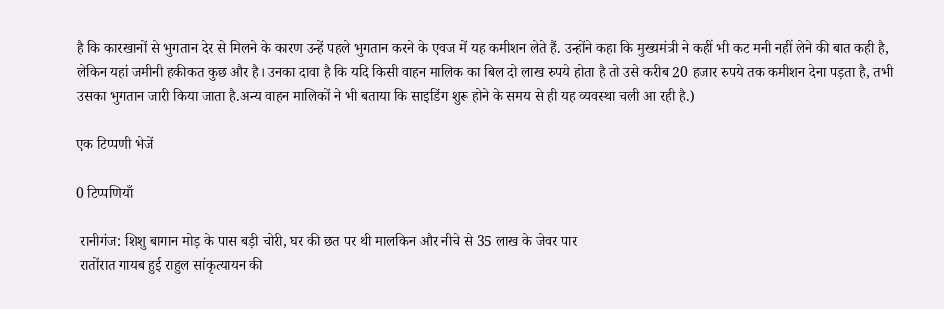है कि कारखानों से भुगतान देर से मिलने के कारण उन्हें पहले भुगतान करने के एवज में यह कमीशन लेते हैं. उन्होंने कहा कि मुख्यमंत्री ने कहीं भी कट मनी नहीं लेने की बात कही है, लेकिन यहां जमीनी हकीकत कुछ और है। उनका दावा है कि यदि किसी वाहन मालिक का बिल दो लाख रुपये होता है तो उसे करीब 20 हजार रुपये तक कमीशन देना पड़ता है, तभी उसका भुगतान जारी किया जाता है.अन्य वाहन मालिकों ने भी बताया कि साइडिंग शुरू होने के समय से ही यह व्यवस्था चली आ रही है.)

एक टिप्पणी भेजें

0 टिप्पणियाँ

 रानीगंज: शिशु बागान मोड़ के पास बड़ी चोरी, घर की छत पर थी मालकिन और नीचे से 35 लाख के जेवर पार
 रातोंरात गायब हुई राहुल सांकृत्यायन की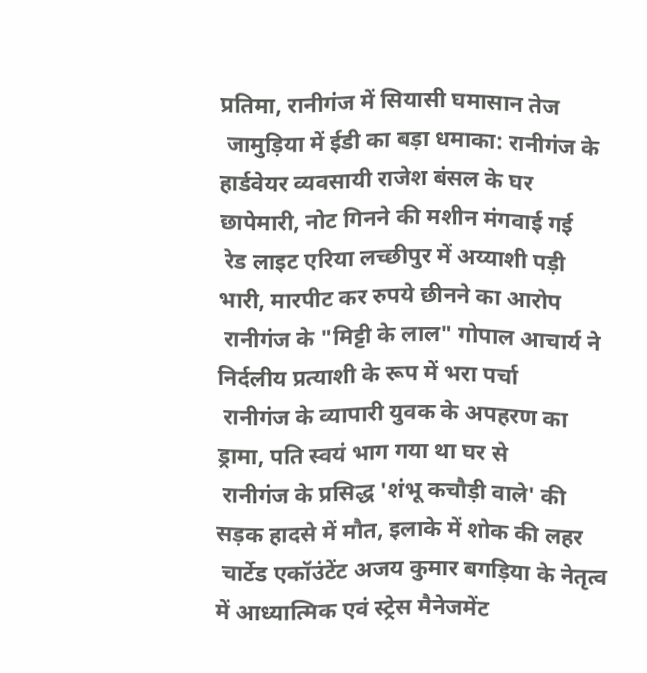प्रतिमा, रानीगंज में सियासी घमासान तेज
 जामुड़िया में ईडी का बड़ा धमाका: रानीगंज के हार्डवेयर व्यवसायी राजेश बंसल के घर छापेमारी, नोट गिनने की मशीन मंगवाई गई
 रेड लाइट एरिया लच्छीपुर में अय्याशी पड़ी भारी, मारपीट कर रुपये छीनने का आरोप
 रानीगंज के "मिट्टी के लाल" गोपाल आचार्य ने निर्दलीय प्रत्याशी के रूप में भरा पर्चा
 रानीगंज के व्यापारी युवक के अपहरण का ड्रामा, पति स्वयं भाग गया था घर से
 रानीगंज के प्रसिद्ध 'शंभू कचौड़ी वाले' की सड़क हादसे में मौत, इलाके में शोक की लहर
 चार्टेड एकॉउंटेंट अजय कुमार बगड़िया के नेतृत्व में आध्यात्मिक एवं स्ट्रेस मैनेजमेंट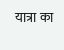यात्रा का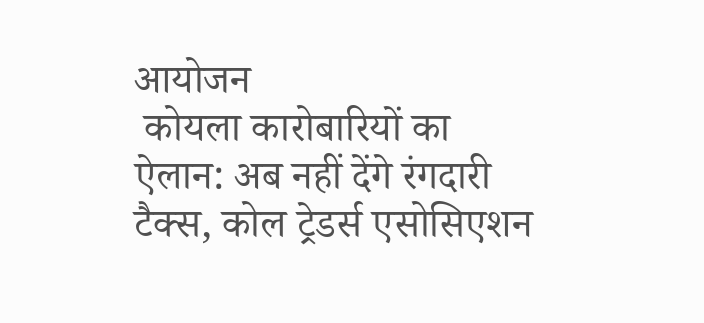आयोजन
 कोयला कारोबारियों का ऐलान: अब नहीं देंगे रंगदारी टैक्स, कोल ट्रेडर्स एसोसिएशन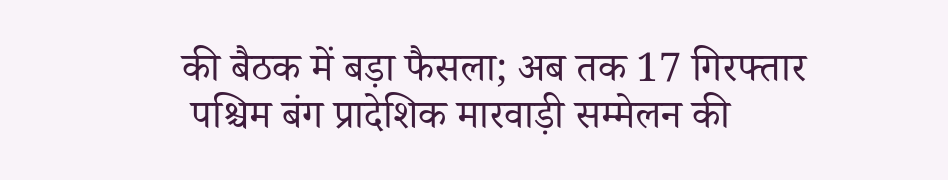की बैठक में बड़ा फैसला; अब तक 17 गिरफ्तार
 पश्चिम बंग प्रादेशिक मारवाड़ी सम्मेलन की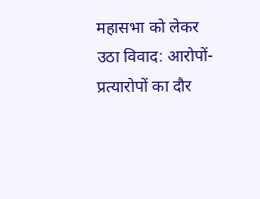महासभा को लेकर उठा विवाद: आरोपों-प्रत्यारोपों का दौर